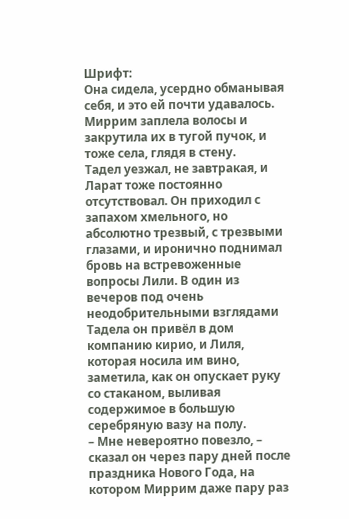Шрифт:
Она сидела, усердно обманывая себя, и это ей почти удавалось. Миррим заплела волосы и закрутила их в тугой пучок, и тоже села, глядя в стену.
Тадел уезжал, не завтракая, и Ларат тоже постоянно отсутствовал. Он приходил с запахом хмельного, но абсолютно трезвый, с трезвыми глазами, и иронично поднимал бровь на встревоженные вопросы Лили. В один из вечеров под очень неодобрительными взглядами Тадела он привёл в дом компанию кирио, и Лиля, которая носила им вино, заметила, как он опускает руку со стаканом, выливая содержимое в большую серебряную вазу на полу.
– Мне невероятно повезло, – сказал он через пару дней после праздника Нового Года, на котором Миррим даже пару раз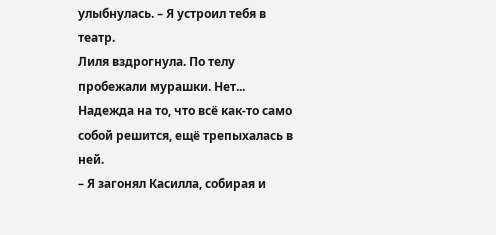улыбнулась. – Я устроил тебя в театр.
Лиля вздрогнула. По телу пробежали мурашки. Нет... Надежда на то, что всё как-то само собой решится, ещё трепыхалась в ней.
– Я загонял Касилла, собирая и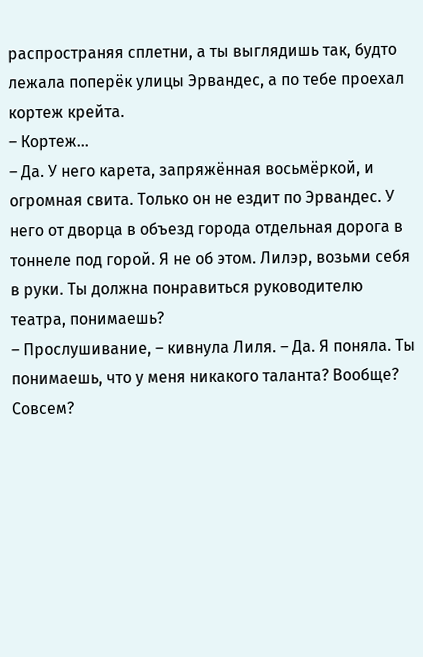распространяя сплетни, а ты выглядишь так, будто лежала поперёк улицы Эрвандес, а по тебе проехал кортеж крейта.
– Кортеж...
– Да. У него карета, запряжённая восьмёркой, и огромная свита. Только он не ездит по Эрвандес. У него от дворца в объезд города отдельная дорога в тоннеле под горой. Я не об этом. Лилэр, возьми себя в руки. Ты должна понравиться руководителю театра, понимаешь?
– Прослушивание, – кивнула Лиля. – Да. Я поняла. Ты понимаешь, что у меня никакого таланта? Вообще? Совсем?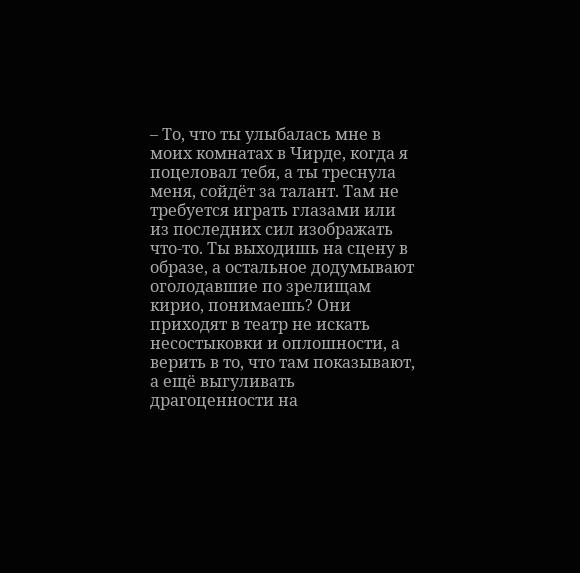– То, что ты улыбалась мне в моих комнатах в Чирде, когда я поцеловал тебя, а ты треснула меня, сойдёт за талант. Там не требуется играть глазами или из последних сил изображать что-то. Ты выходишь на сцену в образе, а остальное додумывают оголодавшие по зрелищам кирио, понимаешь? Они приходят в театр не искать несостыковки и оплошности, а верить в то, что там показывают, а ещё выгуливать драгоценности на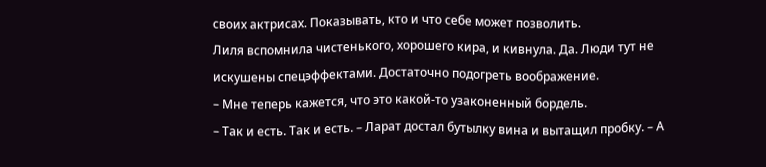своих актрисах. Показывать, кто и что себе может позволить.
Лиля вспомнила чистенького, хорошего кира, и кивнула. Да. Люди тут не искушены спецэффектами. Достаточно подогреть воображение.
– Мне теперь кажется, что это какой-то узаконенный бордель.
– Так и есть. Так и есть. – Ларат достал бутылку вина и вытащил пробку. – А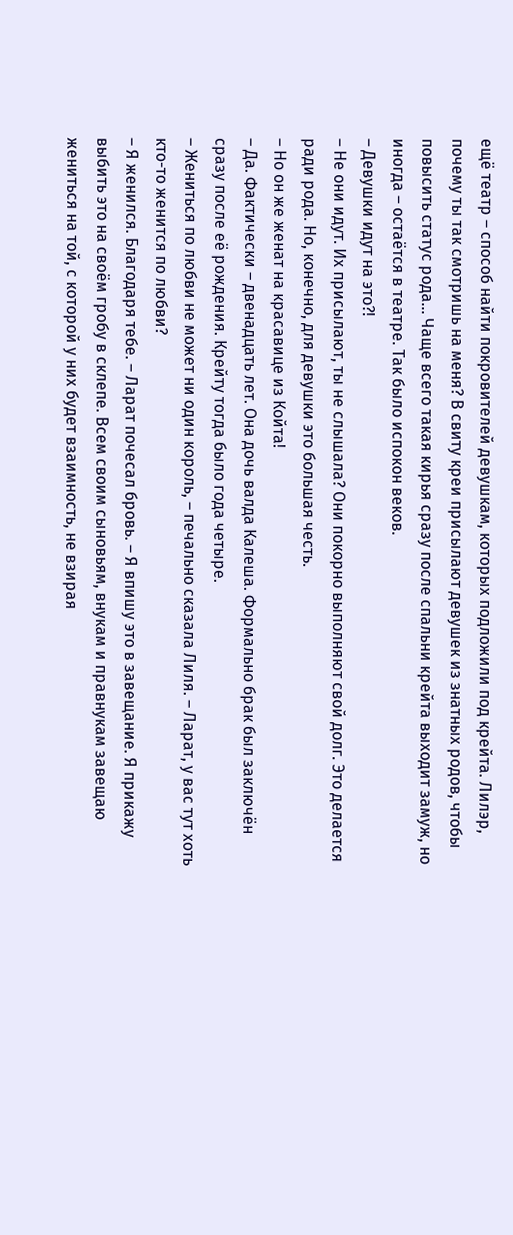ещё театр – способ найти покровителей девушкам, которых подложили под крейта. Лилэр, почему ты так смотришь на меня? В свиту креи присылают девушек из знатных родов, чтобы повысить статус рода... Чаще всего такая кирья сразу после спальни крейта выходит замуж, но иногда – остаётся в театре. Так было испокон веков.
– Девушки идут на это?!
– Не они идут. Их присылают, ты не слышала? Они покорно выполняют свой долг. Это делается ради рода. Но, конечно, для девушки это большая честь.
– Но он же женат на красавице из Койта!
– Да. Фактически – двенадцать лет. Она дочь валда Калеша. Формально брак был заключён сразу после её рождения. Крейту тогда было года четыре.
– Жениться по любви не может ни один король, – печально сказала Лиля. – Ларат, у вас тут хоть кто-то женится по любви?
– Я женился. Благодаря тебе. – Ларат почесал бровь. – Я впишу это в завещание. Я прикажу выбить это на своём гробу в склепе. Всем своим сыновьям, внукам и правнукам завещаю жениться на той, с которой у них будет взаимность, не взирая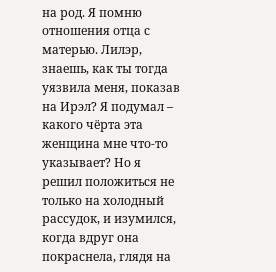на род. Я помню отношения отца с матерью. Лилэр, знаешь, как ты тогда уязвила меня, показав на Ирэл? Я подумал – какого чёрта эта женщина мне что-то указывает? Но я решил положиться не только на холодный рассудок, и изумился, когда вдруг она покраснела, глядя на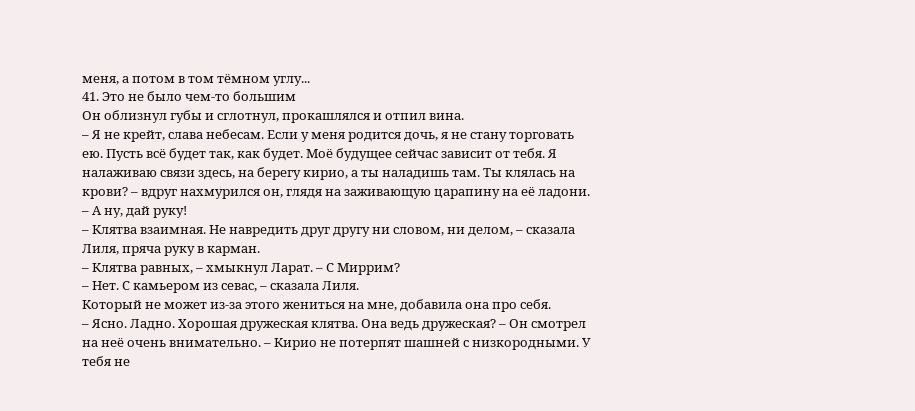меня, а потом в том тёмном углу...
41. Это не было чем-то большим
Он облизнул губы и сглотнул, прокашлялся и отпил вина.
– Я не крейт, слава небесам. Если у меня родится дочь, я не стану торговать ею. Пусть всё будет так, как будет. Моё будущее сейчас зависит от тебя. Я налаживаю связи здесь, на берегу кирио, а ты наладишь там. Ты клялась на крови? – вдруг нахмурился он, глядя на заживающую царапину на её ладони. – А ну, дай руку!
– Клятва взаимная. Не навредить друг другу ни словом, ни делом, – сказала Лиля, пряча руку в карман.
– Клятва равных, – хмыкнул Ларат. – С Миррим?
– Нет. С камьером из севас, – сказала Лиля.
Который не может из-за этого жениться на мне, добавила она про себя.
– Ясно. Ладно. Хорошая дружеская клятва. Она ведь дружеская? – Он смотрел на неё очень внимательно. – Кирио не потерпят шашней с низкородными. У тебя не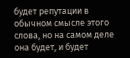будет репутации в обычном смысле этого слова, но на самом деле она будет, и будет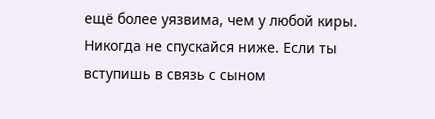ещё более уязвима, чем у любой киры. Никогда не спускайся ниже. Если ты вступишь в связь с сыном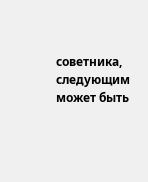советника, следующим может быть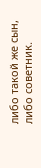либо такой же сын, либо советник.